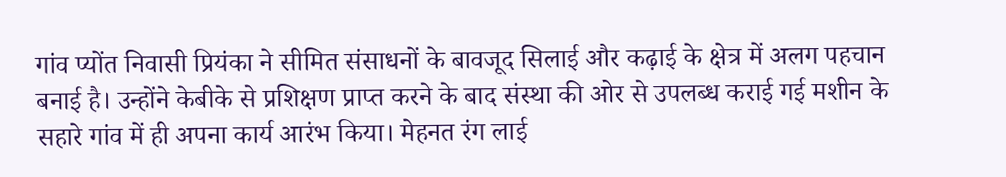गांव प्योंत निवासी प्रियंका ने सीमित संसाधनों के बावजूद सिलाई और कढ़ाई के क्षेत्र में अलग पहचान बनाई है। उन्होंने केबीके से प्रशिक्षण प्राप्त करने के बाद संस्था की ओर से उपलब्ध कराई गई मशीन के सहारे गांव में ही अपना कार्य आरंभ किया। मेहनत रंग लाई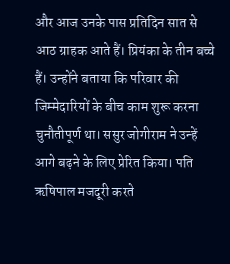और आज उनके पास प्रतिदिन सात से आठ ग्राहक आते हैं। प्रियंका के तीन बच्चे हैं। उन्होंने बताया कि परिवार की जिम्मेदारियों के बीच काम शुरू करना चुनौतीपूर्ण था। ससुर जोगीराम ने उन्हें आगे बढ़ने के लिए प्रेरित किया। पति ऋषिपाल मजदूरी करते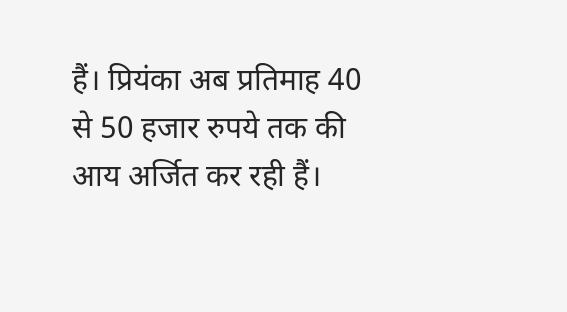हैं। प्रियंका अब प्रतिमाह 40 से 50 हजार रुपये तक की आय अर्जित कर रही हैं।